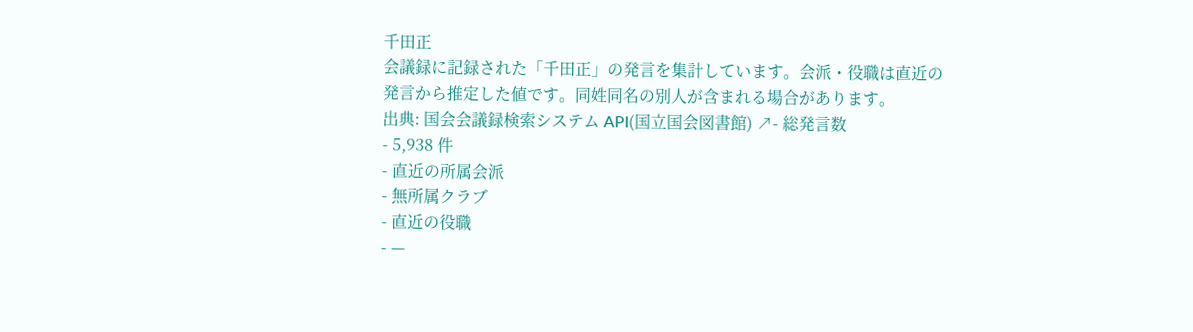千田正
会議録に記録された「千田正」の発言を集計しています。会派・役職は直近の発言から推定した値です。同姓同名の別人が含まれる場合があります。
出典: 国会会議録検索システム API(国立国会図書館) ↗- 総発言数
- 5,938 件
- 直近の所属会派
- 無所属クラブ
- 直近の役職
- —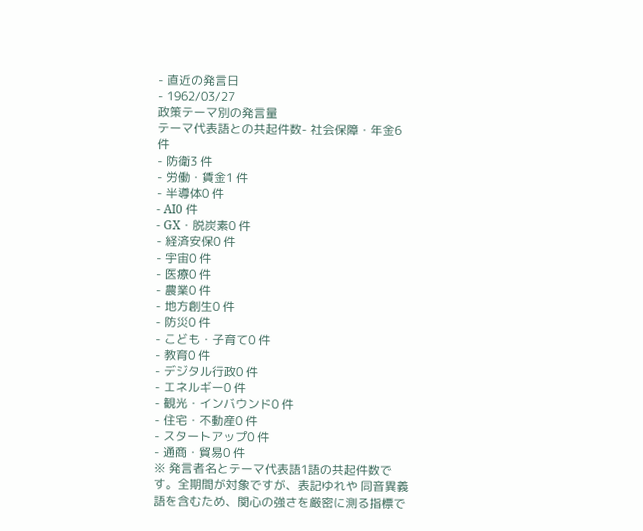- 直近の発言日
- 1962/03/27
政策テーマ別の発言量
テーマ代表語との共起件数- 社会保障・年金6 件
- 防衛3 件
- 労働・賃金1 件
- 半導体0 件
- AI0 件
- GX・脱炭素0 件
- 経済安保0 件
- 宇宙0 件
- 医療0 件
- 農業0 件
- 地方創生0 件
- 防災0 件
- こども・子育て0 件
- 教育0 件
- デジタル行政0 件
- エネルギー0 件
- 観光・インバウンド0 件
- 住宅・不動産0 件
- スタートアップ0 件
- 通商・貿易0 件
※ 発言者名とテーマ代表語1語の共起件数です。全期間が対象ですが、表記ゆれや 同音異義語を含むため、関心の強さを厳密に測る指標で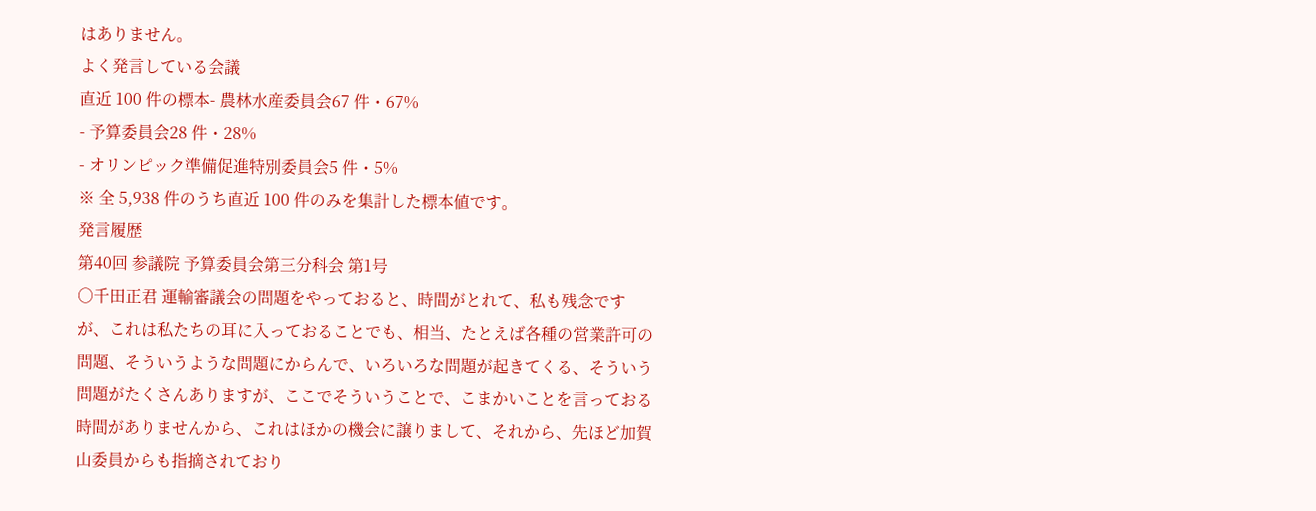はありません。
よく発言している会議
直近 100 件の標本- 農林水産委員会67 件・67%
- 予算委員会28 件・28%
- オリンピック準備促進特別委員会5 件・5%
※ 全 5,938 件のうち直近 100 件のみを集計した標本値です。
発言履歴
第40回 参議院 予算委員会第三分科会 第1号
○千田正君 運輸審議会の問題をやっておると、時間がとれて、私も残念ですが、これは私たちの耳に入っておることでも、相当、たとえば各種の営業許可の問題、そういうような問題にからんで、いろいろな問題が起きてくる、そういう問題がたくさんありますが、ここでそういうことで、こまかいことを言っておる時間がありませんから、これはほかの機会に譲りまして、それから、先ほど加賀山委員からも指摘されており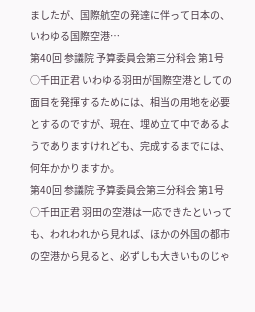ましたが、国際航空の発達に伴って日本の、いわゆる国際空港…
第40回 参議院 予算委員会第三分科会 第1号
○千田正君 いわゆる羽田が国際空港としての面目を発揮するためには、相当の用地を必要とするのですが、現在、埋め立て中であるようでありますけれども、完成するまでには、何年かかりますか。
第40回 参議院 予算委員会第三分科会 第1号
○千田正君 羽田の空港は一応できたといっても、われわれから見れば、ほかの外国の都市の空港から見ると、必ずしも大きいものじゃ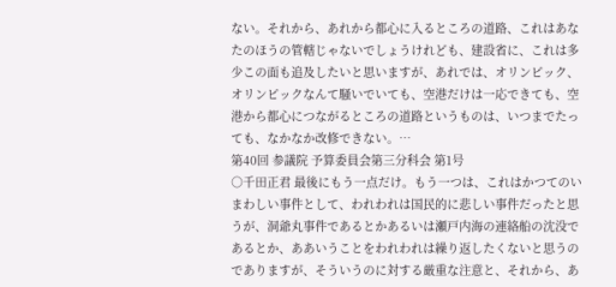ない。それから、あれから都心に入るところの道路、これはあなたのほうの管轄じゃないでしょうけれども、建設省に、これは多少この面も追及したいと思いますが、あれでは、オリンピック、オリンピックなんて騒いでいても、空港だけは一応できても、空港から都心につながるところの道路というものは、いつまでたっても、なかなか改修できない。…
第40回 参議院 予算委員会第三分科会 第1号
○千田正君 最後にもう一点だけ。もう一つは、これはかつてのいまわしい事件として、われわれは国民的に悲しい事件だったと思うが、洞爺丸事件であるとかあるいは瀬戸内海の連絡船の沈没であるとか、ああいうことをわれわれは繰り返したくないと思うのでありますが、そういうのに対する厳重な注意と、それから、あ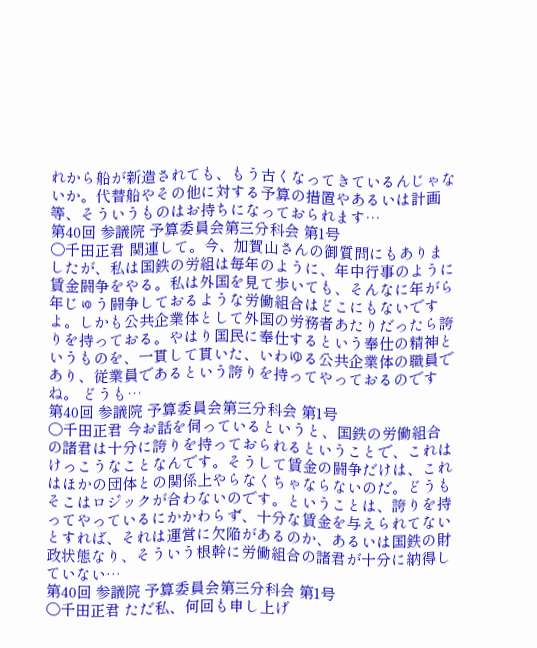れから船が新造されても、もう古くなってきているんじゃないか。代替船やその他に対する予算の措置やあるいは計画等、そういうものはお持ちになっておられます…
第40回 参議院 予算委員会第三分科会 第1号
○千田正君 関連して。今、加賀山さんの御質問にもありましたが、私は国鉄の労組は毎年のように、年中行事のように賃金闘争をやる。私は外国を見て歩いても、そんなに年がら年じゅう闘争しておるような労働組合はどこにもないですよ。しかも公共企業体として外国の労務者あたりだったら誇りを持っておる。やはり国民に奉仕するという奉仕の精神というものを、一貫して貫いた、いわゆる公共企業体の職員であり、従業員であるという誇りを持ってやっておるのですね。 どうも…
第40回 参議院 予算委員会第三分科会 第1号
○千田正君 今お話を伺っているというと、国鉄の労働組合の諸君は十分に誇りを持っておられるということで、これはけっこうなことなんです。そうして賃金の闘争だけは、これはほかの団体との関係上やらなくちゃならないのだ。どうもそこはロジックが合わないのです。ということは、誇りを持ってやっているにかかわらず、十分な賃金を与えられてないとすれば、それは運営に欠陥があるのか、あるいは国鉄の財政状態なり、そういう根幹に労働組合の諸君が十分に納得していない…
第40回 参議院 予算委員会第三分科会 第1号
○千田正君 ただ私、何回も申し上げ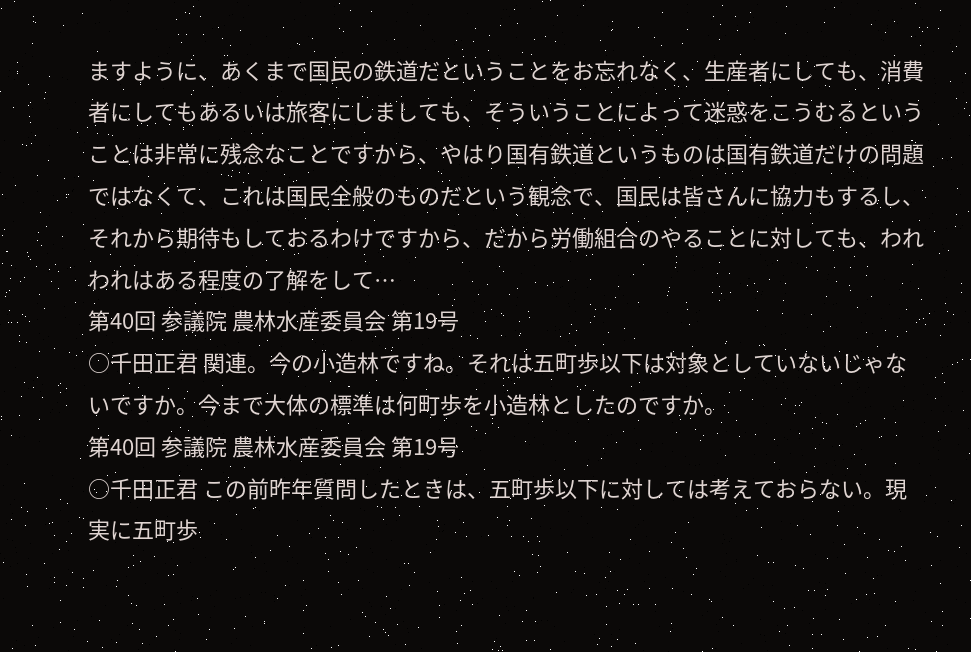ますように、あくまで国民の鉄道だということをお忘れなく、生産者にしても、消費者にしてもあるいは旅客にしましても、そういうことによって迷惑をこうむるということは非常に残念なことですから、やはり国有鉄道というものは国有鉄道だけの問題ではなくて、これは国民全般のものだという観念で、国民は皆さんに協力もするし、それから期待もしておるわけですから、だから労働組合のやることに対しても、われわれはある程度の了解をして…
第40回 参議院 農林水産委員会 第19号
○千田正君 関連。今の小造林ですね。それは五町歩以下は対象としていないじゃないですか。今まで大体の標準は何町歩を小造林としたのですか。
第40回 参議院 農林水産委員会 第19号
○千田正君 この前昨年質問したときは、五町歩以下に対しては考えておらない。現実に五町歩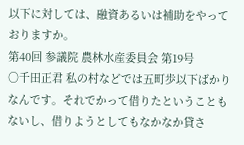以下に対しては、融資あるいは補助をやっておりますか。
第40回 参議院 農林水産委員会 第19号
○千田正君 私の村などでは五町歩以下ばかりなんです。それでかって借りたということもないし、借りようとしてもなかなか貸さ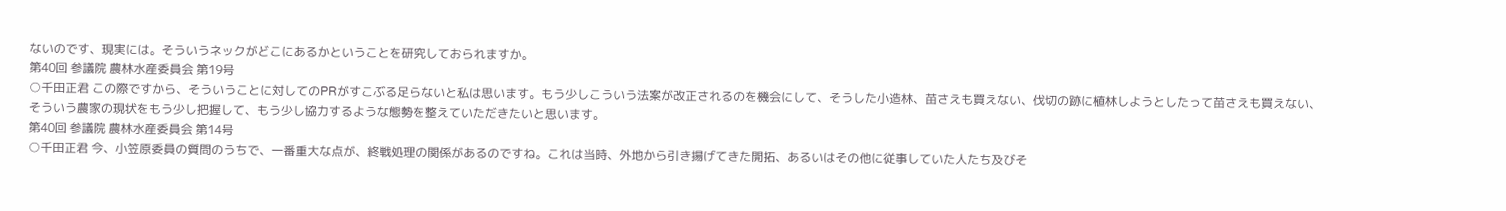ないのです、現実には。そういうネックがどこにあるかということを研究しておられますか。
第40回 参議院 農林水産委員会 第19号
○千田正君 この際ですから、そういうことに対してのPRがすこぶる足らないと私は思います。もう少しこういう法案が改正されるのを機会にして、そうした小造林、苗さえも買えない、伐切の跡に植林しようとしたって苗さえも買えない、そういう農家の現状をもう少し把握して、もう少し協力するような態勢を整えていただきたいと思います。
第40回 参議院 農林水産委員会 第14号
○千田正君 今、小笠原委員の質問のうちで、一番重大な点が、終戦処理の関係があるのですね。これは当時、外地から引き揚げてきた開拓、あるいはその他に従事していた人たち及びそ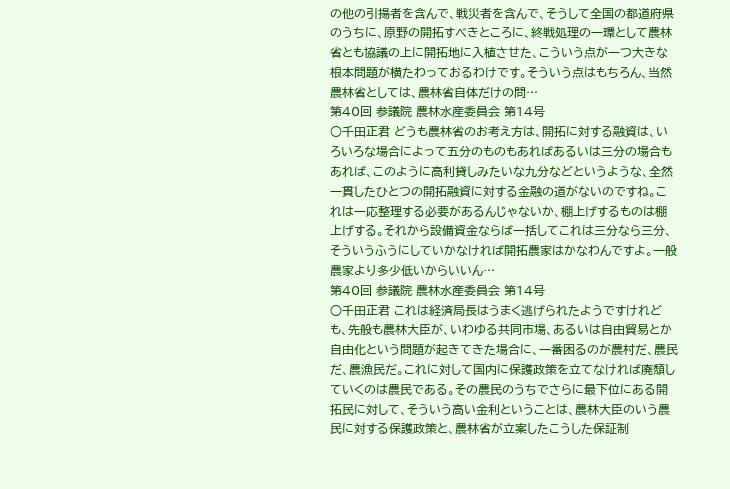の他の引揚者を含んで、戦災者を含んで、そうして全国の都道府県のうちに、原野の開拓すべきところに、終戦処理の一環として農林省とも協議の上に開拓地に入植させた、こういう点が一つ大きな根本問題が横たわっておるわけです。そういう点はもちろん、当然農林省としては、農林省自体だけの問…
第40回 参議院 農林水産委員会 第14号
○千田正君 どうも農林省のお考え方は、開拓に対する融資は、いろいろな場合によって五分のものもあればあるいは三分の場合もあれば、このように高利貸しみたいな九分などというような、全然一貫したひとつの開拓融資に対する金融の道がないのですね。これは一応整理する必要があるんじゃないか、棚上げするものは棚上げする。それから設備資金ならば一括してこれは三分なら三分、そういうふうにしていかなければ開拓農家はかなわんですよ。一般農家より多少低いからいいん…
第40回 参議院 農林水産委員会 第14号
○千田正君 これは経済局長はうまく逃げられたようですけれども、先般も農林大臣が、いわゆる共同市場、あるいは自由貿易とか自由化という問題が起きてきた場合に、一番困るのが農村だ、農民だ、農漁民だ。これに対して国内に保護政策を立てなければ廃頽していくのは農民である。その農民のうちでさらに最下位にある開拓民に対して、そういう高い金利ということは、農林大臣のいう農民に対する保護政策と、農林省が立案したこうした保証制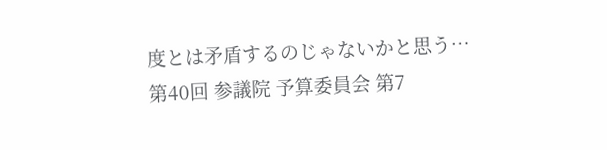度とは矛盾するのじゃないかと思う…
第40回 参議院 予算委員会 第7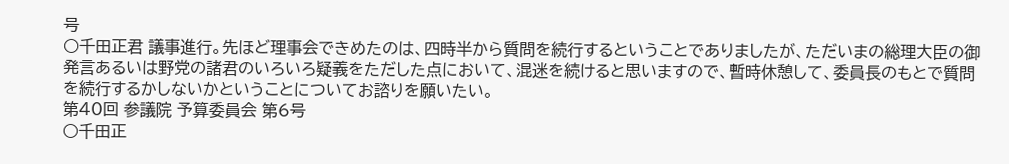号
○千田正君 議事進行。先ほど理事会できめたのは、四時半から質問を続行するということでありましたが、ただいまの総理大臣の御発言あるいは野党の諸君のいろいろ疑義をただした点において、混迷を続けると思いますので、暫時休憩して、委員長のもとで質問を続行するかしないかということについてお諮りを願いたい。
第40回 参議院 予算委員会 第6号
○千田正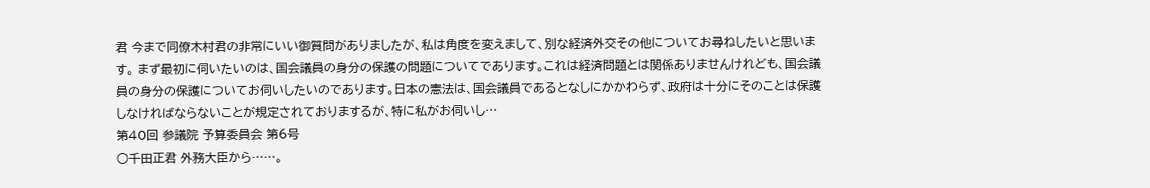君 今まで同僚木村君の非常にいい御質問がありましたが、私は角度を変えまして、別な経済外交その他についてお尋ねしたいと思います。 まず最初に伺いたいのは、国会議員の身分の保護の問題についてであります。これは経済問題とは関係ありませんけれども、国会議員の身分の保護についてお伺いしたいのであります。日本の憲法は、国会議員であるとなしにかかわらず、政府は十分にそのことは保護しなければならないことが規定されておりまするが、特に私がお伺いし…
第40回 参議院 予算委員会 第6号
○千田正君 外務大臣から……。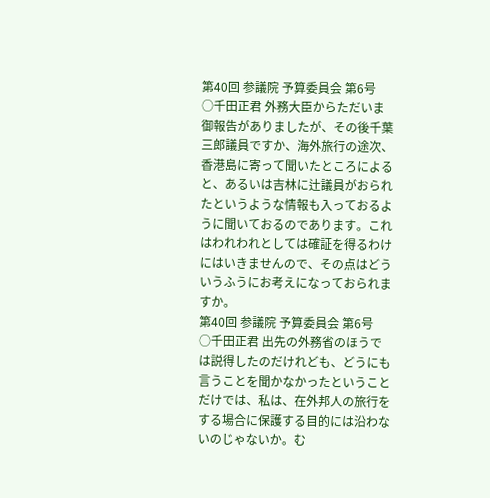第40回 参議院 予算委員会 第6号
○千田正君 外務大臣からただいま御報告がありましたが、その後千葉三郎議員ですか、海外旅行の途次、香港島に寄って聞いたところによると、あるいは吉林に辻議員がおられたというような情報も入っておるように聞いておるのであります。これはわれわれとしては確証を得るわけにはいきませんので、その点はどういうふうにお考えになっておられますか。
第40回 参議院 予算委員会 第6号
○千田正君 出先の外務省のほうでは説得したのだけれども、どうにも言うことを聞かなかったということだけでは、私は、在外邦人の旅行をする場合に保護する目的には沿わないのじゃないか。む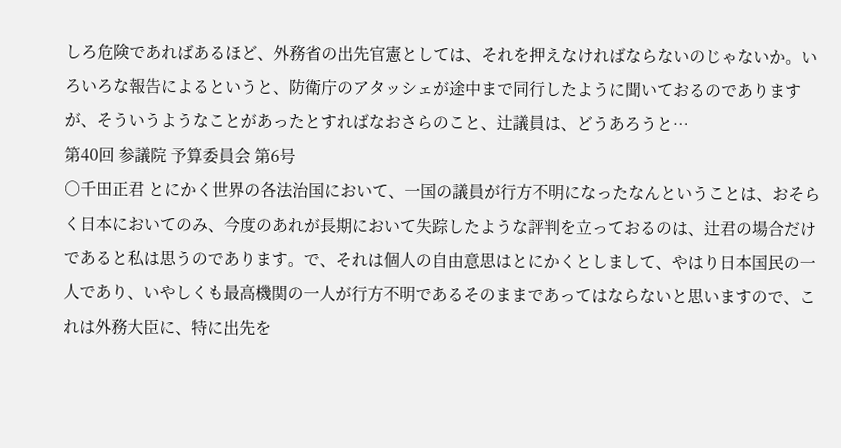しろ危険であればあるほど、外務省の出先官憲としては、それを押えなければならないのじゃないか。いろいろな報告によるというと、防衛庁のアタッシェが途中まで同行したように聞いておるのでありますが、そういうようなことがあったとすればなおさらのこと、辻議員は、どうあろうと…
第40回 参議院 予算委員会 第6号
○千田正君 とにかく世界の各法治国において、一国の議員が行方不明になったなんということは、おそらく日本においてのみ、今度のあれが長期において失踪したような評判を立っておるのは、辻君の場合だけであると私は思うのであります。で、それは個人の自由意思はとにかくとしまして、やはり日本国民の一人であり、いやしくも最高機関の一人が行方不明であるそのままであってはならないと思いますので、これは外務大臣に、特に出先を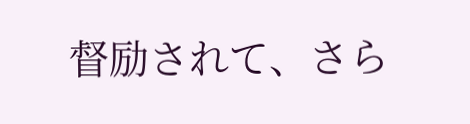督励されて、さら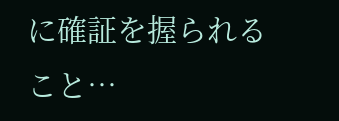に確証を握られること…